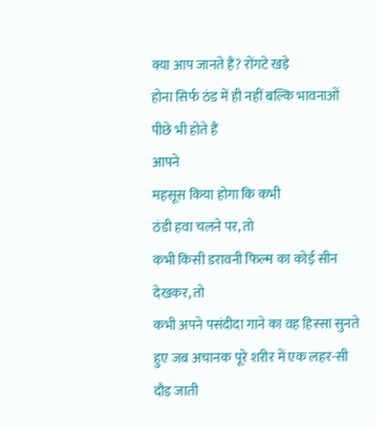क्या आप जानते हैं? रोंगटे खड़े
होना सिर्फ ठंड में ही नहीं बल्कि भावनाओं
पीछे भी होते हैं
आपने
महसूस किया होगा कि कभी
ठंडी हवा चलने पर, तो
कभी किसी डरावनी फिल्म का कोई सीन देखकर, तो
कभी अपने पसंदीदा गाने का वह हिस्सा सुनते हुए जब अचानक पूरे शरीर में एक लहर-सी
दौड़ जाती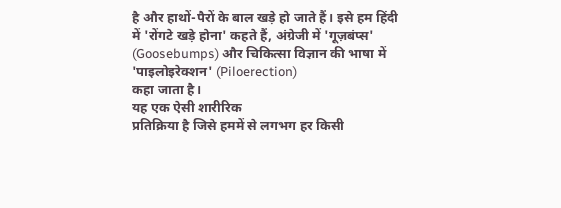है और हाथों-पैरों के बाल खड़े हो जाते हैं। इसे हम हिंदी में 'रोंगटे खड़े होना' कहते हैं, अंग्रेजी में 'गूज़बंप्स' (Goosebumps) और चिकित्सा विज्ञान की भाषा में
'पाइलोइरेक्शन' (Piloerection)
कहा जाता है।
यह एक ऐसी शारीरिक
प्रतिक्रिया है जिसे हममें से लगभग हर किसी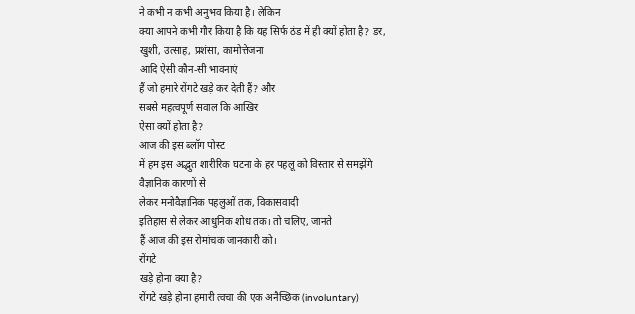ने कभी न कभी अनुभव किया है। लेकिन
क्या आपने कभी गौर किया है कि यह सिर्फ ठंड में ही क्यों होता है? डर, खुशी, उत्साह, प्रशंसा, कामोत्तेजना
आदि ऐसी कौन-सी भावनाएं
हैं जो हमारे रोंगटे खड़े कर देती हैं? और
सबसे महत्वपूर्ण सवाल कि आखिर
ऐसा क्यों होता है?
आज की इस ब्लॉग पोस्ट
में हम इस अद्भुत शारीरिक घटना के हर पहलू को विस्तार से समझेंगे
वैज्ञानिक कारणों से
लेकर मनोवैज्ञानिक पहलुओं तक, विकासवादी
इतिहास से लेकर आधुनिक शोध तक। तो चलिए, जानते
हैं आज की इस रोमांचक जानकारी को।
रोंगटे
खड़े होना क्या है?
रोंगटे खड़े होना हमारी त्वचा की एक अनैच्छिक (involuntary)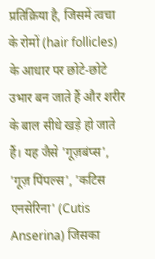प्रतिक्रिया है, जिसमें त्वचा के रोमों (hair follicles) के आधार पर छोटे-छोटे उभार बन जाते हैं और शरीर के बाल सीधे खड़े हो जाते हैं। यह जैसे 'गूज़बंप्स', 'गूज़ पिंपल्स', 'कटिस एनसेरिना' (Cutis Anserina) जिसका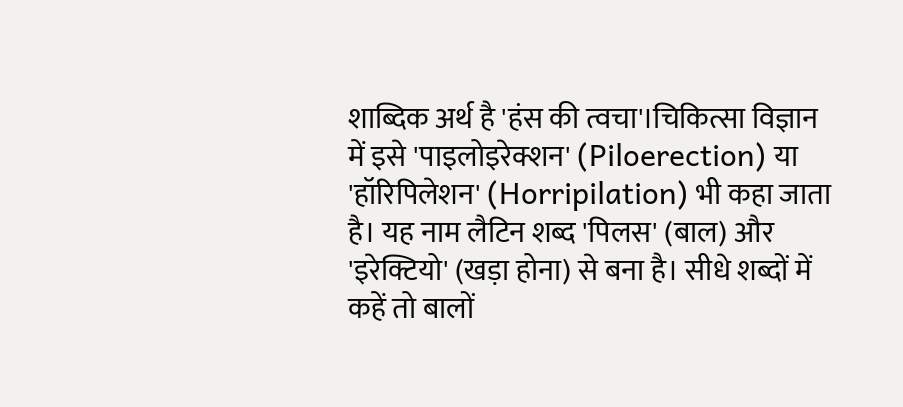शाब्दिक अर्थ है 'हंस की त्वचा'।चिकित्सा विज्ञान में इसे 'पाइलोइरेक्शन' (Piloerection) या 'हॉरिपिलेशन' (Horripilation) भी कहा जाता है। यह नाम लैटिन शब्द 'पिलस' (बाल) और 'इरेक्टियो' (खड़ा होना) से बना है। सीधे शब्दों में कहें तो बालों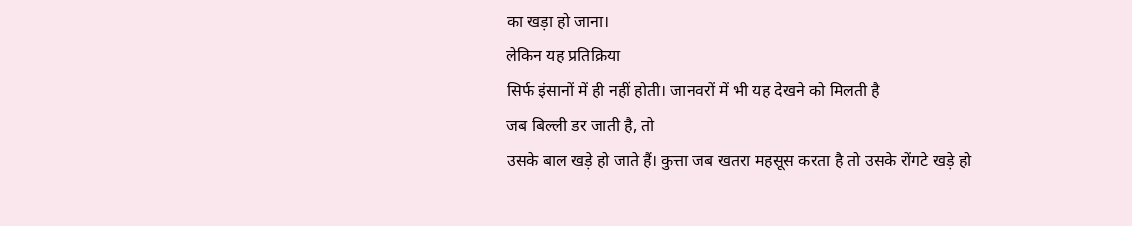का खड़ा हो जाना।
लेकिन यह प्रतिक्रिया
सिर्फ इंसानों में ही नहीं होती। जानवरों में भी यह देखने को मिलती है
जब बिल्ली डर जाती है, तो
उसके बाल खड़े हो जाते हैं। कुत्ता जब खतरा महसूस करता है तो उसके रोंगटे खड़े हो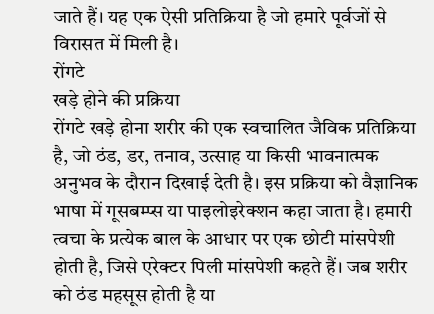जाते हैं। यह एक ऐसी प्रतिक्रिया है जो हमारे पूर्वजों से विरासत में मिली है।
रोंगटे
खड़े होने की प्रक्रिया
रोंगटे खड़े होना शरीर की एक स्वचालित जैविक प्रतिक्रिया है, जो ठंड, डर, तनाव, उत्साह या किसी भावनात्मक अनुभव के दौरान दिखाई देती है। इस प्रक्रिया को वैज्ञानिक भाषा में गूसबम्प्स या पाइलोइरेक्शन कहा जाता है। हमारी त्वचा के प्रत्येक बाल के आधार पर एक छोटी मांसपेशी होती है, जिसे एरेक्टर पिली मांसपेशी कहते हैं। जब शरीर को ठंड महसूस होती है या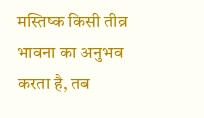मस्तिष्क किसी तीव्र भावना का अनुभव करता है, तब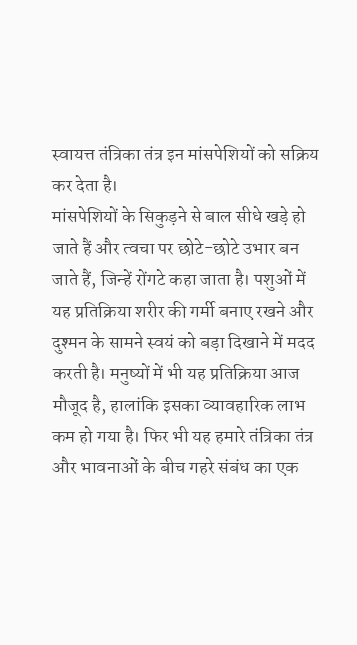स्वायत्त तंत्रिका तंत्र इन मांसपेशियों को सक्रिय कर देता है।
मांसपेशियों के सिकुड़ने से बाल सीधे खड़े हो जाते हैं और त्वचा पर छोटे-छोटे उभार बन जाते हैं, जिन्हें रोंगटे कहा जाता है। पशुओं में यह प्रतिक्रिया शरीर की गर्मी बनाए रखने और दुश्मन के सामने स्वयं को बड़ा दिखाने में मदद करती है। मनुष्यों में भी यह प्रतिक्रिया आज मौजूद है, हालांकि इसका व्यावहारिक लाभ कम हो गया है। फिर भी यह हमारे तंत्रिका तंत्र और भावनाओं के बीच गहरे संबंध का एक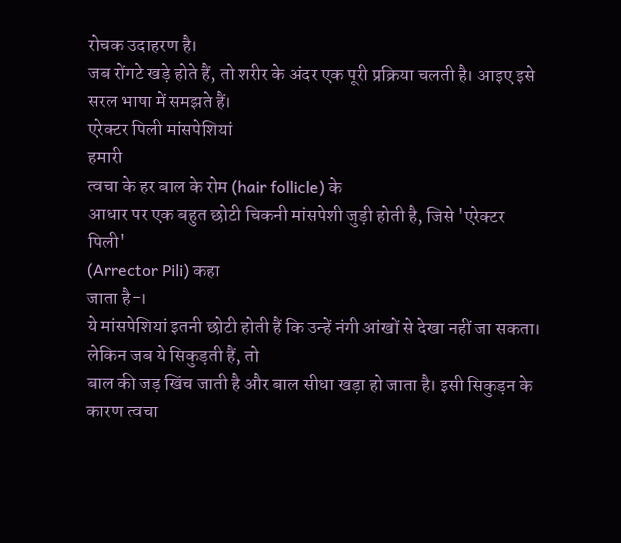रोचक उदाहरण है।
जब रोंगटे खड़े होते हैं, तो शरीर के अंदर एक पूरी प्रक्रिया चलती है। आइए इसे सरल भाषा में समझते हैं।
एरेक्टर पिली मांसपेशियां
हमारी
त्वचा के हर बाल के रोम (hair follicle) के
आधार पर एक बहुत छोटी चिकनी मांसपेशी जुड़ी होती है, जिसे 'एरेक्टर
पिली'
(Arrector Pili) कहा
जाता है-।
ये मांसपेशियां इतनी छोटी होती हैं कि उन्हें नंगी आंखों से देखा नहीं जा सकता।
लेकिन जब ये सिकुड़ती हैं, तो
बाल की जड़ खिंच जाती है और बाल सीधा खड़ा हो जाता है। इसी सिकुड़न के कारण त्वचा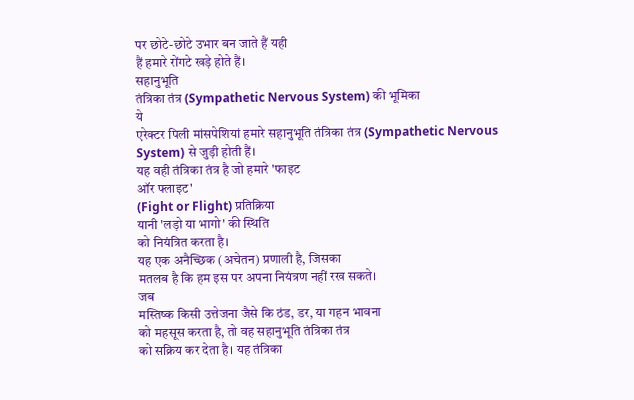पर छोटे-छोटे उभार बन जाते हैं यही
हैं हमारे रोंगटे खड़े होते हैं।
सहानुभूति
तंत्रिका तंत्र (Sympathetic Nervous System) की भूमिका
ये
एरेक्टर पिली मांसपेशियां हमारे सहानुभूति तंत्रिका तंत्र (Sympathetic Nervous
System) से जुड़ी होती हैं।
यह वही तंत्रिका तंत्र है जो हमारे 'फाइट
ऑर फ्लाइट'
(Fight or Flight) प्रतिक्रिया
यानी 'लड़ो या भागो' की स्थिति
को नियंत्रित करता है।
यह एक अनैच्छिक (अचेतन) प्रणाली है, जिसका
मतलब है कि हम इस पर अपना नियंत्रण नहीं रख सकते।
जब
मस्तिष्क किसी उत्तेजना जैसे कि ठंड, डर, या गहन भावना
को महसूस करता है, तो वह सहानुभूति तंत्रिका तंत्र
को सक्रिय कर देता है। यह तंत्रिका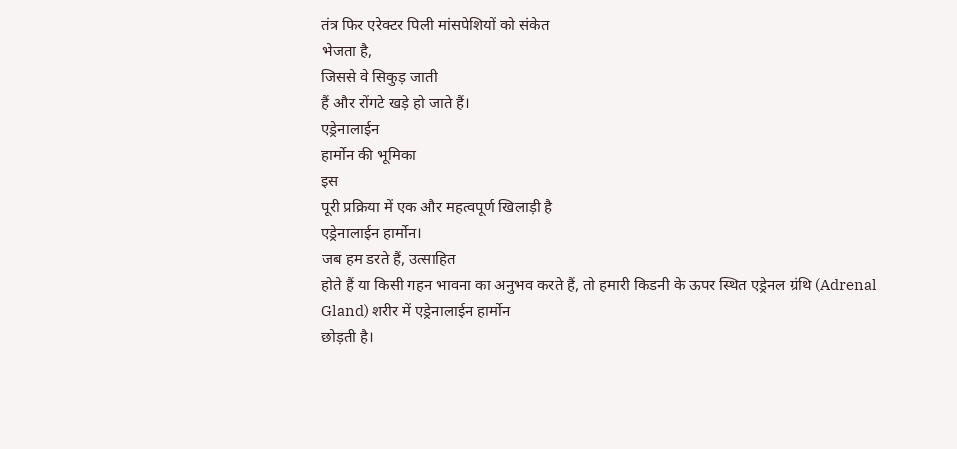तंत्र फिर एरेक्टर पिली मांसपेशियों को संकेत
भेजता है,
जिससे वे सिकुड़ जाती
हैं और रोंगटे खड़े हो जाते हैं।
एड्रेनालाईन
हार्मोन की भूमिका
इस
पूरी प्रक्रिया में एक और महत्वपूर्ण खिलाड़ी है
एड्रेनालाईन हार्मोन।
जब हम डरते हैं, उत्साहित
होते हैं या किसी गहन भावना का अनुभव करते हैं, तो हमारी किडनी के ऊपर स्थित एड्रेनल ग्रंथि (Adrenal Gland) शरीर में एड्रेनालाईन हार्मोन
छोड़ती है।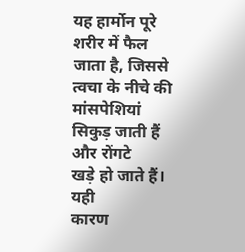यह हार्मोन पूरे शरीर में फैल जाता है, जिससे त्वचा के नीचे की मांसपेशियां सिकुड़ जाती हैं और रोंगटे
खड़े हो जाते हैं।
यही
कारण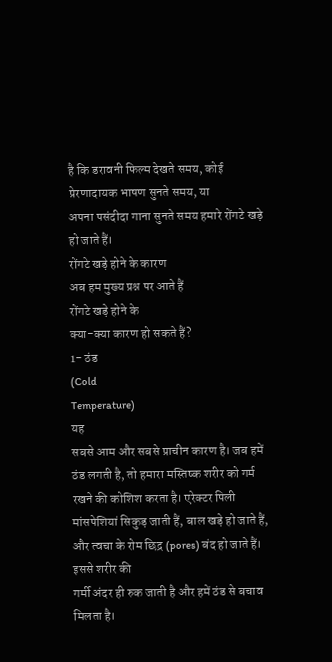है कि डरावनी फिल्म देखते समय, कोई
प्रेरणादायक भाषण सुनते समय, या
अपना पसंदीदा गाना सुनते समय हमारे रोंगटे खड़े हो जाते हैं।
रोंगटे खड़े होने के कारण
अब हम मुख्य प्रश्न पर आते हैं
रोंगटे खड़े होने के
क्या-क्या कारण हो सकते हैं?
1- ठंड
(Cold
Temperature)
यह
सबसे आम और सबसे प्राचीन कारण है। जब हमें ठंड लगती है, तो हमारा मस्तिष्क शरीर को गर्म
रखने की कोशिश करता है। एरेक्टर पिली मांसपेशियां सिकुड़ जाती हैं, बाल खड़े हो जाते हैं, और त्वचा के रोम छिद्र (pores) बंद हो जाते हैं। इससे शरीर की
गर्मी अंदर ही रुक जाती है और हमें ठंड से बचाव मिलता है।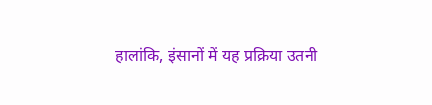हालांकि, इंसानों में यह प्रक्रिया उतनी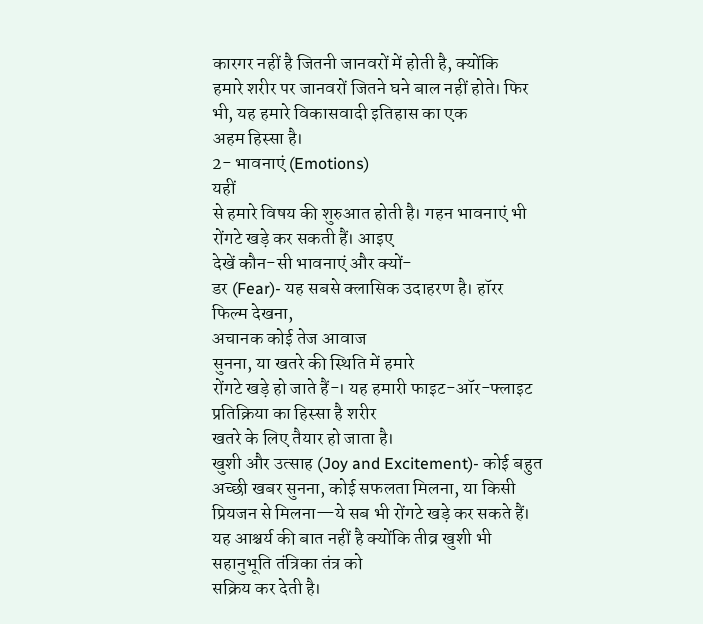कारगर नहीं है जितनी जानवरों में होती है, क्योंकि
हमारे शरीर पर जानवरों जितने घने बाल नहीं होते। फिर भी, यह हमारे विकासवादी इतिहास का एक
अहम हिस्सा है।
2- भावनाएं (Emotions)
यहीं
से हमारे विषय की शुरुआत होती है। गहन भावनाएं भी रोंगटे खड़े कर सकती हैं। आइए
देखें कौन-सी भावनाएं और क्यों-
डर (Fear)- यह सबसे क्लासिक उदाहरण है। हॉरर
फिल्म देखना,
अचानक कोई तेज आवाज
सुनना, या खतरे की स्थिति में हमारे
रोंगटे खड़े हो जाते हैं-। यह हमारी फाइट-ऑर-फ्लाइट
प्रतिक्रिया का हिस्सा है शरीर
खतरे के लिए तैयार हो जाता है।
खुशी और उत्साह (Joy and Excitement)- कोई बहुत अच्छी खबर सुनना, कोई सफलता मिलना, या किसी प्रियजन से मिलना—ये सब भी रोंगटे खड़े कर सकते हैं।
यह आश्चर्य की बात नहीं है क्योंकि तीव्र खुशी भी सहानुभूति तंत्रिका तंत्र को
सक्रिय कर देती है।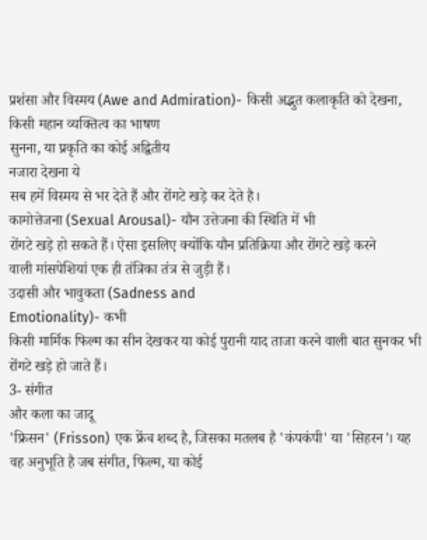प्रशंसा और विस्मय (Awe and Admiration)- किसी अद्भुत कलाकृति को देखना, किसी महान व्यक्तित्व का भाषण
सुनना, या प्रकृति का कोई अद्वितीय
नजारा देखना ये
सब हमें विस्मय से भर देते हैं और रोंगटे खड़े कर देते है।
कामोत्तेजना (Sexual Arousal)- यौन उत्तेजना की स्थिति में भी
रोंगटे खड़े हो सकते हैं। ऐसा इसलिए क्योंकि यौन प्रतिक्रिया और रोंगटे खड़े करने
वाली मांसपेशियां एक ही तंत्रिका तंत्र से जुड़ी हैं।
उदासी और भावुकता (Sadness and
Emotionality)- कभी
किसी मार्मिक फिल्म का सीन देखकर या कोई पुरानी याद ताजा करने वाली बात सुनकर भी
रोंगटे खड़े हो जाते हैं।
3- संगीत
और कला का जादू
'फ्रिसन' (Frisson) एक फ्रेंच शब्द है, जिसका मतलब है 'कंपकंपी' या 'सिहरन'। यह वह अनुभूति है जब संगीत, फिल्म, या कोई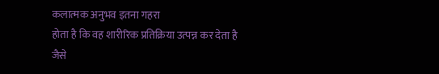कलात्मक अनुभव इतना गहरा
होता है कि वह शारीरिक प्रतिक्रिया उत्पन्न कर देता है
जैसे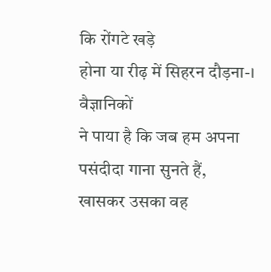कि रोंगटे खड़े
होना या रीढ़ में सिहरन दौड़ना-।
वैज्ञानिकों
ने पाया है कि जब हम अपना पसंदीदा गाना सुनते हैं, खासकर उसका वह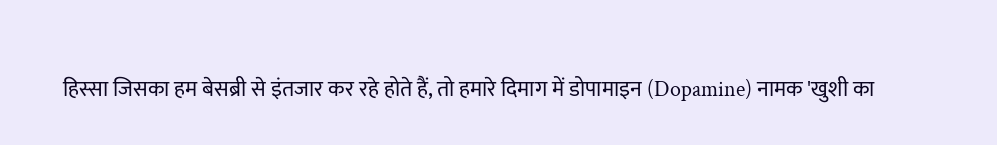हिस्सा जिसका हम बेसब्री से इंतजार कर रहे होते हैं, तो हमारे दिमाग में डोपामाइन (Dopamine) नामक 'खुशी का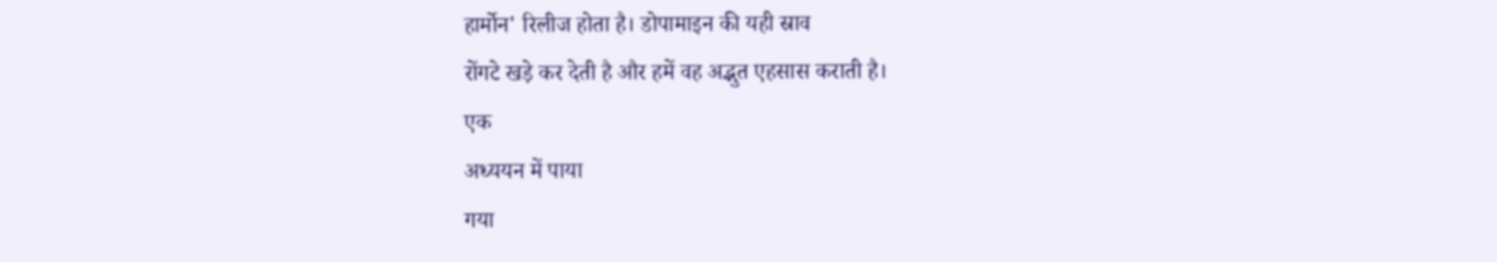हार्मोन' रिलीज होता है। डोपामाइन की यही स्राव
रोंगटे खड़े कर देती है और हमें वह अद्भुत एहसास कराती है।
एक
अध्ययन में पाया
गया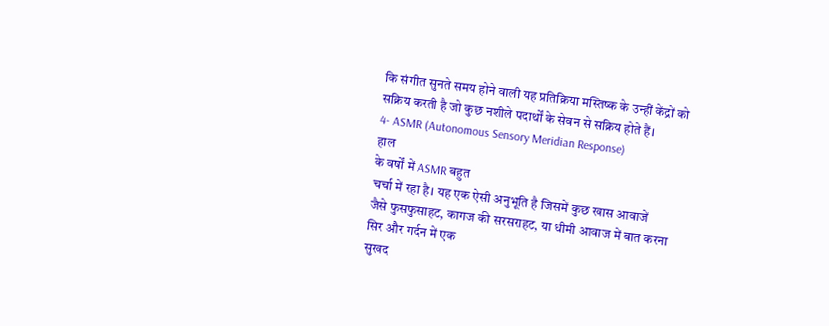कि संगीत सुनते समय होने वाली यह प्रतिक्रिया मस्तिष्क के उन्हीं केंद्रों को
सक्रिय करती है जो कुछ नशीले पदार्थों के सेवन से सक्रिय होते हैं।
4- ASMR (Autonomous Sensory Meridian Response)
हाल
के वर्षों में ASMR बहुत
चर्चा में रहा है। यह एक ऐसी अनुभूति है जिसमें कुछ खास आवाजें
जैसे फुसफुसाहट, कागज की सरसराहट, या धीमी आवाज में बात करना
सिर और गर्दन में एक
सुखद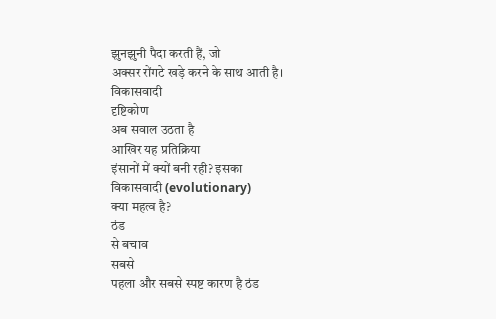झुनझुनी पैदा करती हैं, जो
अक्सर रोंगटे खड़े करने के साथ आती है।
विकासवादी
दृष्टिकोण
अब सवाल उठता है
आखिर यह प्रतिक्रिया
इंसानों में क्यों बनी रही? इसका
विकासवादी (evolutionary)
क्या महत्व है?
ठंड
से बचाव
सबसे
पहला और सबसे स्पष्ट कारण है ठंड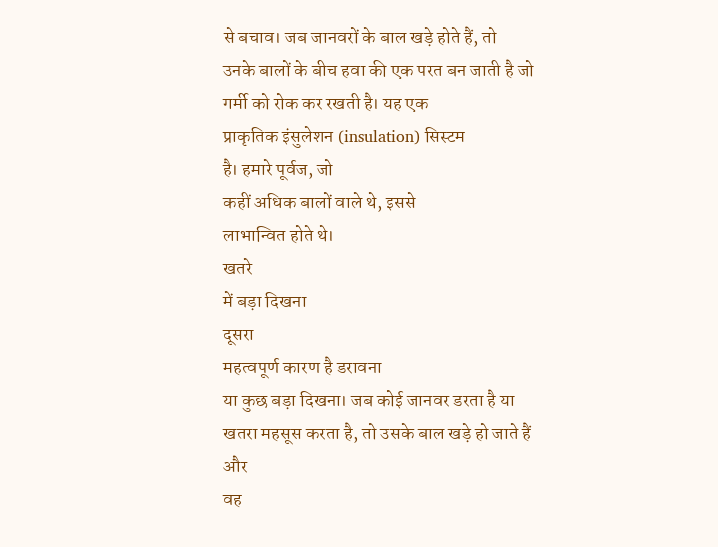से बचाव। जब जानवरों के बाल खड़े होते हैं, तो
उनके बालों के बीच हवा की एक परत बन जाती है जो गर्मी को रोक कर रखती है। यह एक
प्राकृतिक इंसुलेशन (insulation) सिस्टम
है। हमारे पूर्वज, जो
कहीं अधिक बालों वाले थे, इससे
लाभान्वित होते थे।
खतरे
में बड़ा दिखना
दूसरा
महत्वपूर्ण कारण है डरावना
या कुछ बड़ा दिखना। जब कोई जानवर डरता है या खतरा महसूस करता है, तो उसके बाल खड़े हो जाते हैं और
वह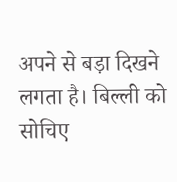अपने से बड़ा दिखने लगता है। बिल्ली को सोचिए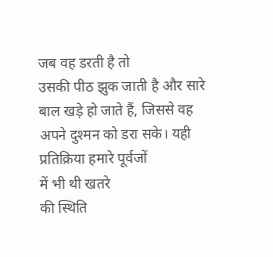जब वह डरती है तो
उसकी पीठ झुक जाती है और सारे बाल खड़े हो जाते हैं, जिससे वह अपने दुश्मन को डरा सके। यही प्रतिक्रिया हमारे पूर्वजों
में भी थी खतरे
की स्थिति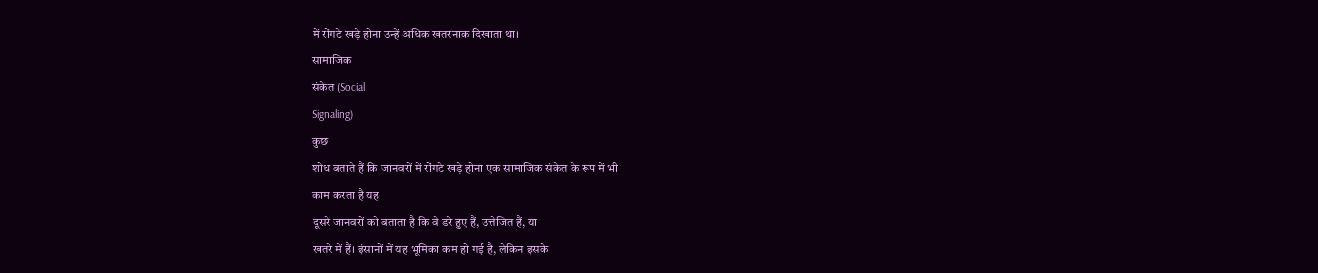में रोंगटे खड़े होना उन्हें अधिक खतरनाक दिखाता था।
सामाजिक
संकेत (Social
Signaling)
कुछ
शोध बताते हैं कि जानवरों में रोंगटे खड़े होना एक सामाजिक संकेत के रूप में भी
काम करता है यह
दूसरे जानवरों को बताता है कि वे डरे हुए हैं, उत्तेजित हैं, या
खतरे में हैं। इंसानों में यह भूमिका कम हो गई है, लेकिन इसके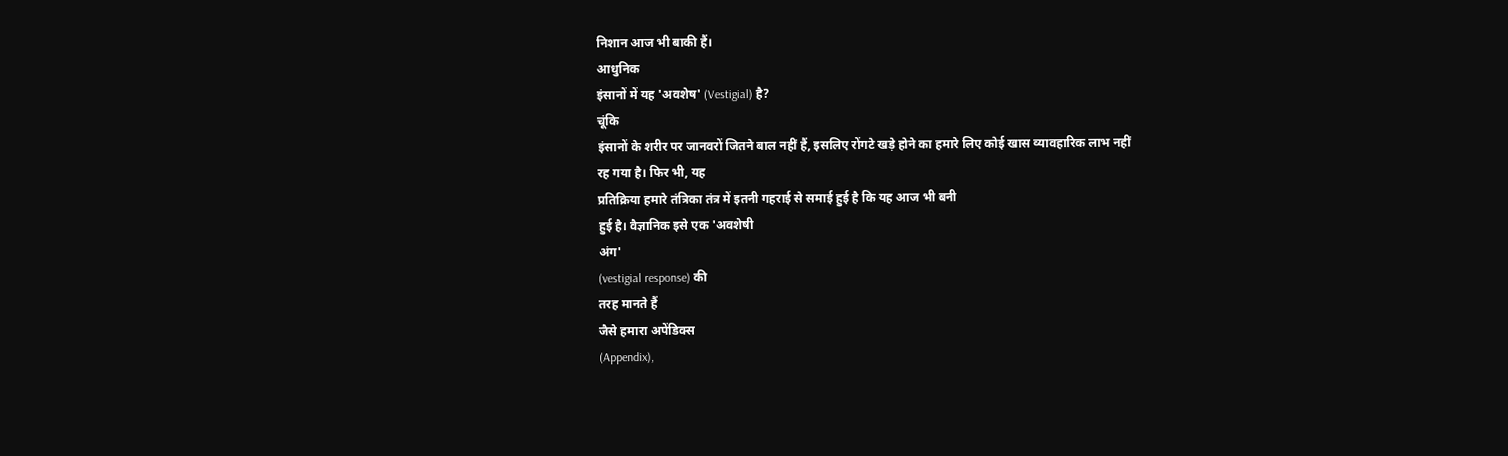निशान आज भी बाकी हैं।
आधुनिक
इंसानों में यह 'अवशेष' (Vestigial) है?
चूंकि
इंसानों के शरीर पर जानवरों जितने बाल नहीं हैं, इसलिए रोंगटे खड़े होने का हमारे लिए कोई खास व्यावहारिक लाभ नहीं
रह गया है। फिर भी, यह
प्रतिक्रिया हमारे तंत्रिका तंत्र में इतनी गहराई से समाई हुई है कि यह आज भी बनी
हुई है। वैज्ञानिक इसे एक 'अवशेषी
अंग'
(vestigial response) की
तरह मानते हैं
जैसे हमारा अपेंडिक्स
(Appendix),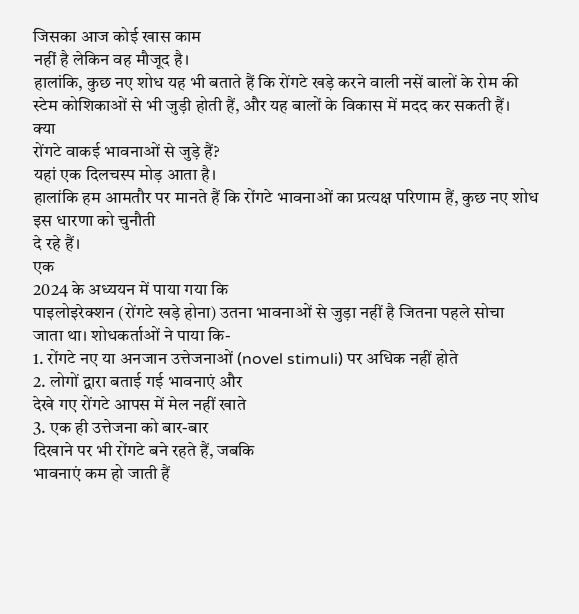जिसका आज कोई खास काम
नहीं है लेकिन वह मौजूद है।
हालांकि, कुछ नए शोध यह भी बताते हैं कि रोंगटे खड़े करने वाली नसें बालों के रोम की स्टेम कोशिकाओं से भी जुड़ी होती हैं, और यह बालों के विकास में मदद कर सकती हैं।
क्या
रोंगटे वाकई भावनाओं से जुड़े हैं?
यहां एक दिलचस्प मोड़ आता है।
हालांकि हम आमतौर पर मानते हैं कि रोंगटे भावनाओं का प्रत्यक्ष परिणाम हैं, कुछ नए शोध इस धारणा को चुनौती
दे रहे हैं।
एक
2024 के अध्ययन में पाया गया कि
पाइलोइरेक्शन (रोंगटे खड़े होना) उतना भावनाओं से जुड़ा नहीं है जितना पहले सोचा
जाता था। शोधकर्ताओं ने पाया कि-
1. रोंगटे नए या अनजान उत्तेजनाओं (novel stimuli) पर अधिक नहीं होते
2. लोगों द्वारा बताई गई भावनाएं और
देखे गए रोंगटे आपस में मेल नहीं खाते
3. एक ही उत्तेजना को बार-बार
दिखाने पर भी रोंगटे बने रहते हैं, जबकि
भावनाएं कम हो जाती हैं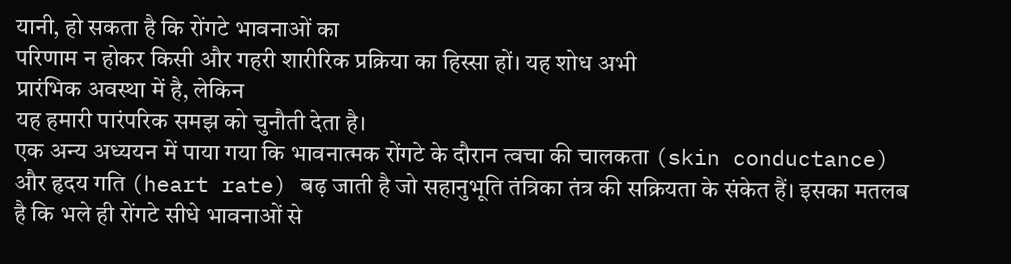यानी, हो सकता है कि रोंगटे भावनाओं का
परिणाम न होकर किसी और गहरी शारीरिक प्रक्रिया का हिस्सा हों। यह शोध अभी
प्रारंभिक अवस्था में है, लेकिन
यह हमारी पारंपरिक समझ को चुनौती देता है।
एक अन्य अध्ययन में पाया गया कि भावनात्मक रोंगटे के दौरान त्वचा की चालकता (skin conductance) और हृदय गति (heart rate) बढ़ जाती है जो सहानुभूति तंत्रिका तंत्र की सक्रियता के संकेत हैं। इसका मतलब है कि भले ही रोंगटे सीधे भावनाओं से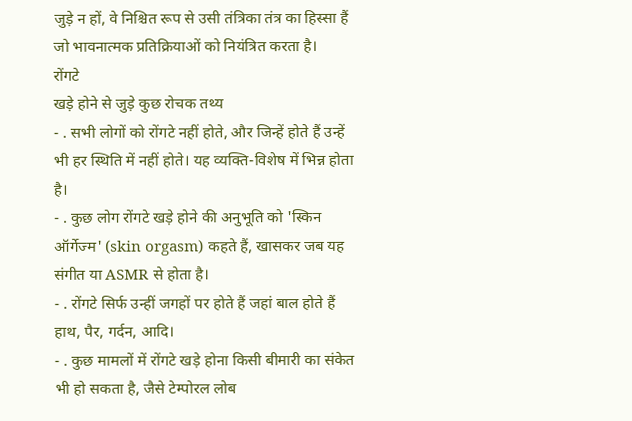जुड़े न हों, वे निश्चित रूप से उसी तंत्रिका तंत्र का हिस्सा हैं जो भावनात्मक प्रतिक्रियाओं को नियंत्रित करता है।
रोंगटे
खड़े होने से जुड़े कुछ रोचक तथ्य
- . सभी लोगों को रोंगटे नहीं होते, और जिन्हें होते हैं उन्हें भी हर स्थिति में नहीं होते। यह व्यक्ति-विशेष में भिन्न होता है।
- . कुछ लोग रोंगटे खड़े होने की अनुभूति को 'स्किन ऑर्गेज्म' (skin orgasm) कहते हैं, खासकर जब यह संगीत या ASMR से होता है।
- . रोंगटे सिर्फ उन्हीं जगहों पर होते हैं जहां बाल होते हैं हाथ, पैर, गर्दन, आदि।
- . कुछ मामलों में रोंगटे खड़े होना किसी बीमारी का संकेत भी हो सकता है, जैसे टेम्पोरल लोब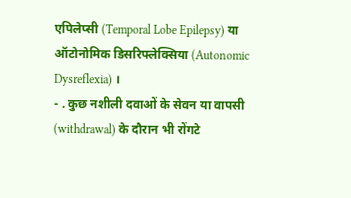एपिलेप्सी (Temporal Lobe Epilepsy) या ऑटोनोमिक डिसरिफ्लेक्सिया (Autonomic Dysreflexia) ।
- . कुछ नशीली दवाओं के सेवन या वापसी (withdrawal) के दौरान भी रोंगटे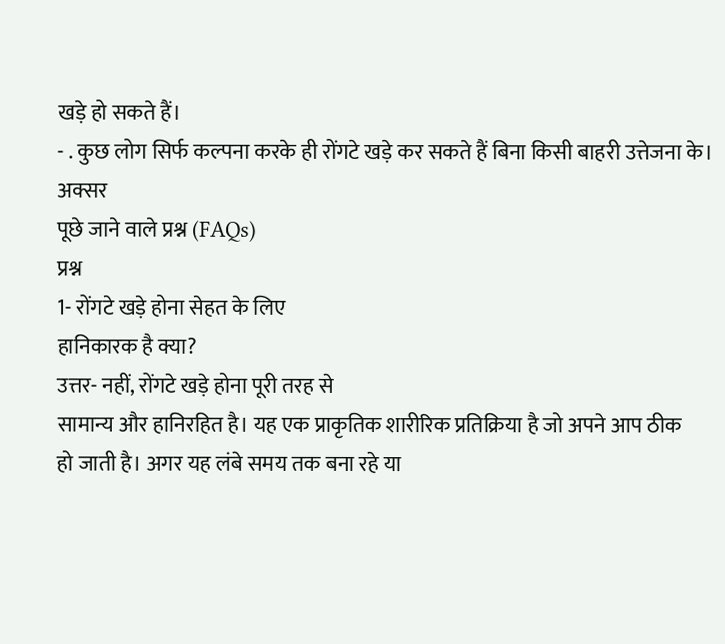खड़े हो सकते हैं।
- . कुछ लोग सिर्फ कल्पना करके ही रोंगटे खड़े कर सकते हैं बिना किसी बाहरी उत्तेजना के।
अक्सर
पूछे जाने वाले प्रश्न (FAQs)
प्रश्न
1- रोंगटे खड़े होना सेहत के लिए
हानिकारक है क्या?
उत्तर- नहीं, रोंगटे खड़े होना पूरी तरह से
सामान्य और हानिरहित है। यह एक प्राकृतिक शारीरिक प्रतिक्रिया है जो अपने आप ठीक
हो जाती है। अगर यह लंबे समय तक बना रहे या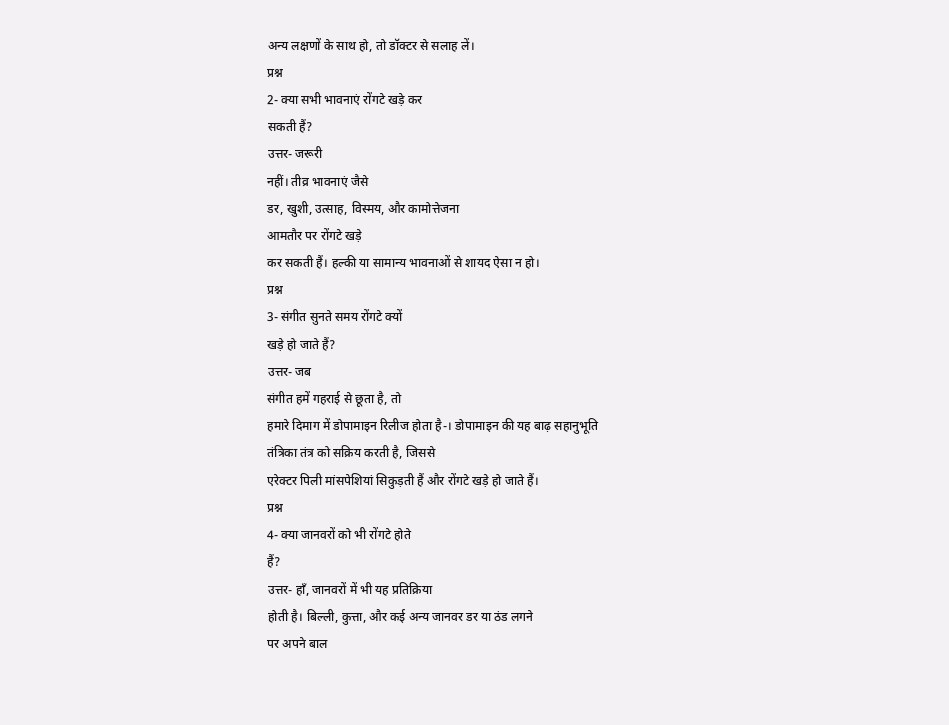अन्य लक्षणों के साथ हो, तो डॉक्टर से सलाह लें।
प्रश्न
2- क्या सभी भावनाएं रोंगटे खड़े कर
सकती हैं?
उत्तर- जरूरी
नहीं। तीव्र भावनाएं जैसे
डर, खुशी, उत्साह, विस्मय, और कामोत्तेजना
आमतौर पर रोंगटे खड़े
कर सकती हैं। हल्की या सामान्य भावनाओं से शायद ऐसा न हो।
प्रश्न
3- संगीत सुनते समय रोंगटे क्यों
खड़े हो जाते हैं?
उत्तर- जब
संगीत हमें गहराई से छूता है, तो
हमारे दिमाग में डोपामाइन रिलीज होता है-। डोपामाइन की यह बाढ़ सहानुभूति
तंत्रिका तंत्र को सक्रिय करती है, जिससे
एरेक्टर पिली मांसपेशियां सिकुड़ती हैं और रोंगटे खड़े हो जाते हैं।
प्रश्न
4- क्या जानवरों को भी रोंगटे होते
हैं?
उत्तर- हाँ, जानवरों में भी यह प्रतिक्रिया
होती है। बिल्ली, कुत्ता, और कई अन्य जानवर डर या ठंड लगने
पर अपने बाल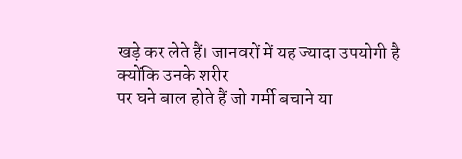खड़े कर लेते हैं। जानवरों में यह ज्यादा उपयोगी है क्योंकि उनके शरीर
पर घने बाल होते हैं जो गर्मी बचाने या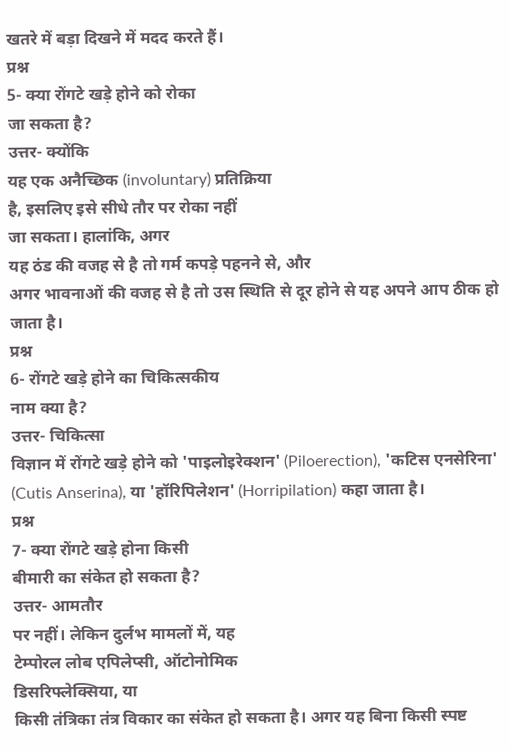खतरे में बड़ा दिखने में मदद करते हैं।
प्रश्न
5- क्या रोंगटे खड़े होने को रोका
जा सकता है?
उत्तर- क्योंकि
यह एक अनैच्छिक (involuntary) प्रतिक्रिया
है, इसलिए इसे सीधे तौर पर रोका नहीं
जा सकता। हालांकि, अगर
यह ठंड की वजह से है तो गर्म कपड़े पहनने से, और
अगर भावनाओं की वजह से है तो उस स्थिति से दूर होने से यह अपने आप ठीक हो जाता है।
प्रश्न
6- रोंगटे खड़े होने का चिकित्सकीय
नाम क्या है?
उत्तर- चिकित्सा
विज्ञान में रोंगटे खड़े होने को 'पाइलोइरेक्शन' (Piloerection), 'कटिस एनसेरिना' (Cutis Anserina), या 'हॉरिपिलेशन' (Horripilation) कहा जाता है।
प्रश्न
7- क्या रोंगटे खड़े होना किसी
बीमारी का संकेत हो सकता है?
उत्तर- आमतौर
पर नहीं। लेकिन दुर्लभ मामलों में, यह
टेम्पोरल लोब एपिलेप्सी, ऑटोनोमिक
डिसरिफ्लेक्सिया, या
किसी तंत्रिका तंत्र विकार का संकेत हो सकता है। अगर यह बिना किसी स्पष्ट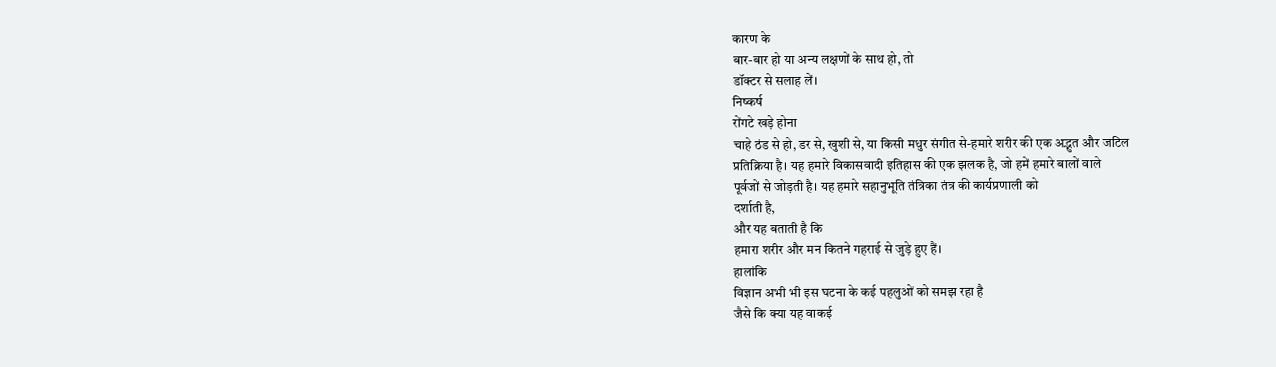कारण के
बार-बार हो या अन्य लक्षणों के साथ हो, तो
डॉक्टर से सलाह लें।
निष्कर्ष
रोंगटे खड़े होना
चाहे ठंड से हो, डर से, खुशी से, या किसी मधुर संगीत से-हमारे शरीर की एक अद्भुत और जटिल
प्रतिक्रिया है। यह हमारे विकासवादी इतिहास की एक झलक है, जो हमें हमारे बालों वाले
पूर्वजों से जोड़ती है। यह हमारे सहानुभूति तंत्रिका तंत्र की कार्यप्रणाली को
दर्शाती है,
और यह बताती है कि
हमारा शरीर और मन कितने गहराई से जुड़े हुए हैं।
हालांकि
विज्ञान अभी भी इस घटना के कई पहलुओं को समझ रहा है
जैसे कि क्या यह वाकई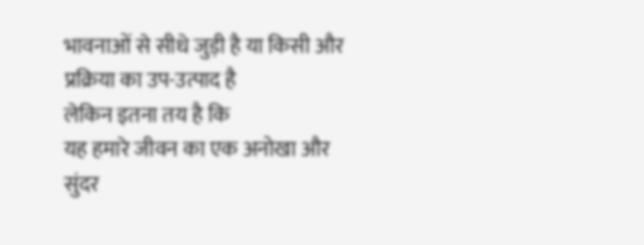भावनाओं से सीधे जुड़ी है या किसी और प्रक्रिया का उप-उत्पाद है
लेकिन इतना तय है कि
यह हमारे जीवन का एक अनोखा और सुंदर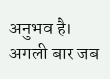अनुभव है।
अगली बार जब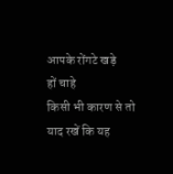आपके रोंगटे खड़े
हों चाहे
किसी भी कारण से तो
याद रखें कि यह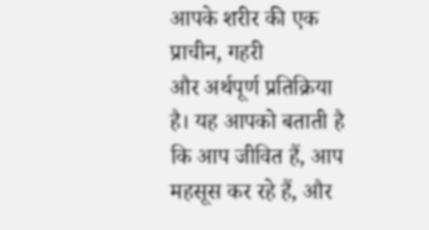आपके शरीर की एक प्राचीन, गहरी
और अर्थपूर्ण प्रतिक्रिया है। यह आपको बताती है कि आप जीवित हैं, आप महसूस कर रहे हैं, और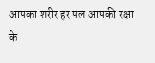आपका शरीर हर पल आपकी रक्षा
के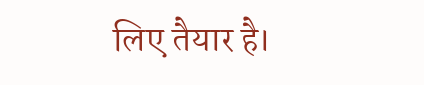लिए तैयार है।